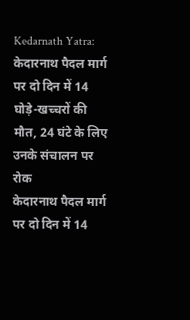Kedarnath Yatra: केदारनाथ पैदल मार्ग पर दो दिन में 14 घोड़े-खच्चरों की मौत, 24 घंटे के लिए उनके संचालन पर रोक
केदारनाथ पैदल मार्ग पर दो दिन में 14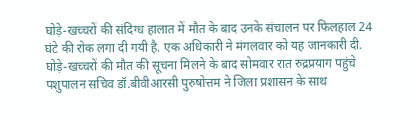घोड़े-खच्चरों की संदिग्ध हालात में मौत के बाद उनके संचालन पर फिलहाल 24 घंटे की रोक लगा दी गयी है. एक अधिकारी ने मंगलवार को यह जानकारी दी. घोड़े-खच्चरों की मौत की सूचना मिलने के बाद सोमवार रात रुद्रप्रयाग पहुंचे पशुपालन सचिव डॉ.बीवीआरसी पुरुषोत्तम ने जिला प्रशासन के साथ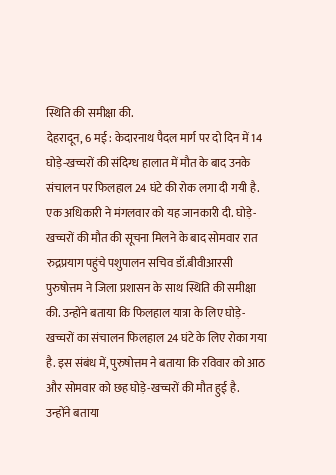स्थिति की समीक्षा की.
देहरादून, 6 मई : केदारनाथ पैदल मार्ग पर दो दिन में 14 घोड़े-खच्चरों की संदिग्ध हालात में मौत के बाद उनके संचालन पर फिलहाल 24 घंटे की रोक लगा दी गयी है. एक अधिकारी ने मंगलवार को यह जानकारी दी. घोड़े-खच्चरों की मौत की सूचना मिलने के बाद सोमवार रात रुद्रप्रयाग पहुंचे पशुपालन सचिव डॉ.बीवीआरसी पुरुषोत्तम ने जिला प्रशासन के साथ स्थिति की समीक्षा की. उन्होंने बताया कि फिलहाल यात्रा के लिए घोड़े-खच्चरों का संचालन फिलहाल 24 घंटे के लिए रोका गया है. इस संबंध में, पुरुषोत्तम ने बताया कि रविवार को आठ और सोमवार को छह घोड़े-खच्चरों की मौत हुई है.
उन्होंने बताया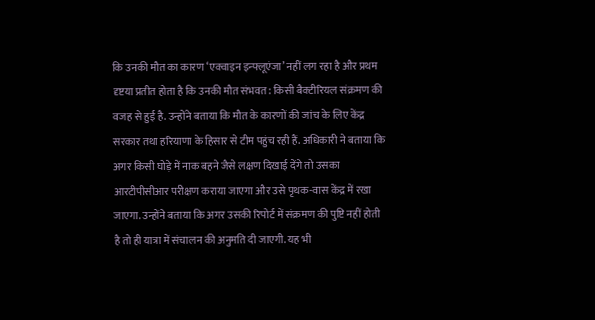कि उनकी मौत का कारण ‘एक्वाइन इन्फ्लूएंजा’ नहीं लग रहा है और प्रथम दृष्टया प्रतीत होता है कि उनकी मौत संभवत: किसी बैक्टीरियल संक्रमण की वजह से हुई है. उन्होंने बताया कि मौत के कारणों की जांच के लिए केंद्र सरकार तथा हरियाणा के हिसार से टीम पहुंच रही हैं. अधिकारी ने बताया कि अगर किसी घोड़े में नाक बहने जैसे लक्षण दिखाई देंगे तो उसका आरटीपीसीआर परीक्षण कराया जाएगा और उसे पृथक-वास केंद्र में रखा जाएगा. उन्होंने बताया कि अगर उसकी रिपोर्ट में संक्रमण की पुष्टि नहीं होती है तो ही यात्रा में संचालन की अनुमति दी जाएगी. यह भी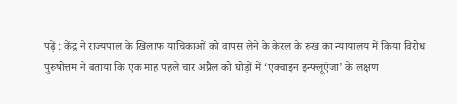पढ़ें : केंद्र ने राज्यपाल के खिलाफ याचिकाओं को वापस लेने के केरल के रुख का न्यायालय में किया विरोध
पुरुषोत्तम ने बताया कि एक माह पहले चार अप्रैल को घोड़ों में ‘एक्वाइन इन्फ्लूएंजा’ के लक्षण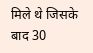मिले थे जिसके बाद 30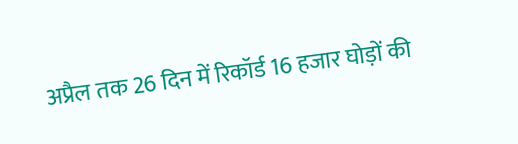अप्रैल तक 26 दिन में रिकॉर्ड 16 हजार घोड़ों की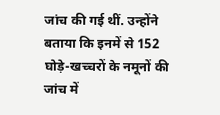जांच की गई थीं. उन्होंने बताया कि इनमें से 152 घोड़े-खच्चरों के नमूनों की जांच में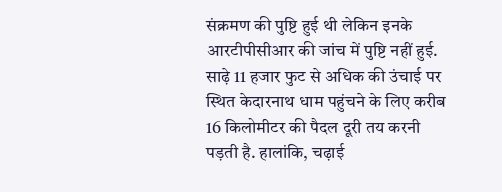संक्रमण की पुष्टि हुई थी लेकिन इनके आरटीपीसीआर की जांच में पुष्टि नहीं हुई. साढ़े 11 हजार फुट से अधिक की उंचाई पर स्थित केदारनाथ धाम पहुंचने के लिए करीब 16 किलोमीटर की पैदल दूरी तय करनी पड़ती है. हालांकि, चढ़ाई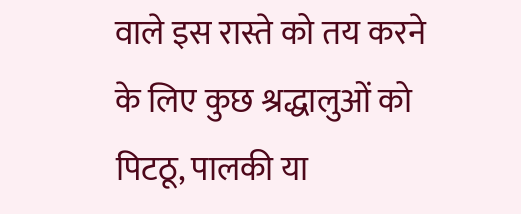वाले इस रास्ते को तय करने के लिए कुछ श्रद्धालुओं को पिटठू, पालकी या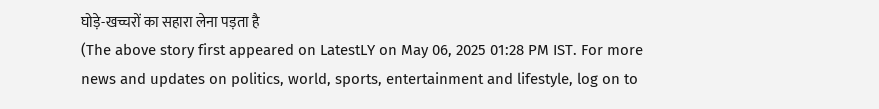घोड़े-खच्चरों का सहारा लेना पड़ता है
(The above story first appeared on LatestLY on May 06, 2025 01:28 PM IST. For more news and updates on politics, world, sports, entertainment and lifestyle, log on to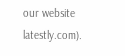our website latestly.com).